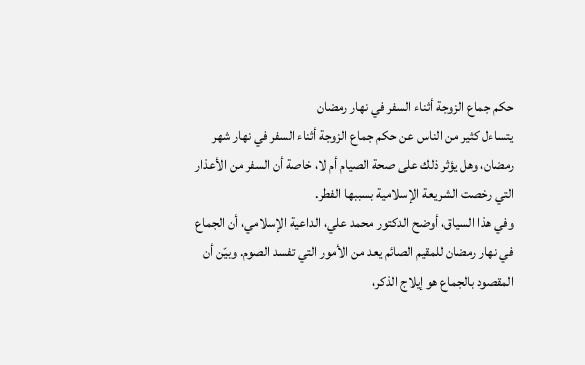حكم جماع الزوجة أثناء السفر في نهار رمضان
يتساءل كثير من الناس عن حكم جماع الزوجة أثناء السفر في نهار شهر رمضان، وهل يؤثر ذلك على صحة الصيام أم لا، خاصة أن السفر من الأعذار التي رخصت الشريعة الإسلامية بسببها الفطر.
وفي هذا السياق، أوضح الدكتور محمد علي، الداعية الإسلامي، أن الجماع في نهار رمضان للمقيم الصائم يعد من الأمور التي تفسد الصوم. وبيّن أن المقصود بالجماع هو إيلاج الذكر،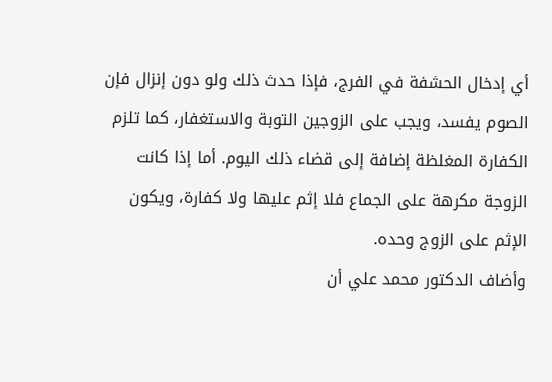أي إدخال الحشفة في الفرج، فإذا حدث ذلك ولو دون إنزال فإن الصوم يفسد، ويجب على الزوجين التوبة والاستغفار، كما تلزم الكفارة المغلظة إضافة إلى قضاء ذلك اليوم. أما إذا كانت الزوجة مكرهة على الجماع فلا إثم عليها ولا كفارة، ويكون الإثم على الزوج وحده.
وأضاف الدكتور محمد علي أن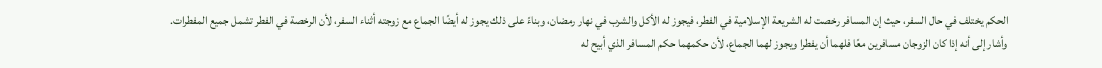الحكم يختلف في حال السفر، حيث إن المسافر رخصت له الشريعة الإسلامية في الفطر، فيجوز له الأكل والشرب في نهار رمضان، وبناءً على ذلك يجوز له أيضًا الجماع مع زوجته أثناء السفر، لأن الرخصة في الفطر تشمل جميع المفطرات.
وأشار إلى أنه إذا كان الزوجان مسافرين معًا فلهما أن يفطرا ويجوز لهما الجماع، لأن حكمهما حكم المسافر الذي أبيح له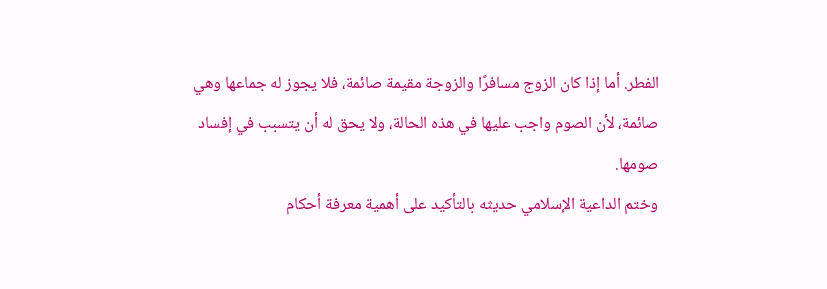الفطر. أما إذا كان الزوج مسافرًا والزوجة مقيمة صائمة، فلا يجوز له جماعها وهي صائمة، لأن الصوم واجب عليها في هذه الحالة، ولا يحق له أن يتسبب في إفساد صومها.
وختم الداعية الإسلامي حديثه بالتأكيد على أهمية معرفة أحكام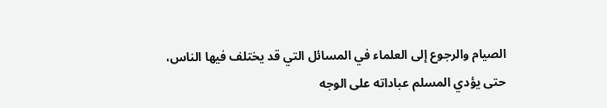الصيام والرجوع إلى العلماء في المسائل التي قد يختلف فيها الناس، حتى يؤدي المسلم عباداته على الوجه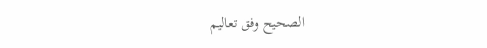الصحيح وفق تعاليم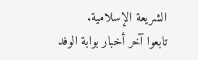الشريعة الإسلامية.
تابعوا آخر أخبار بوابة الوفد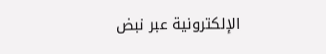الإلكترونية عبر نبض